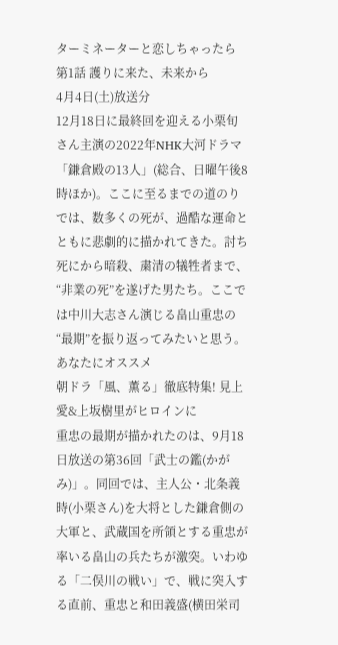ターミネーターと恋しちゃったら
第1話 護りに来た、未来から
4月4日(土)放送分
12月18日に最終回を迎える小栗旬さん主演の2022年NHK大河ドラマ「鎌倉殿の13人」(総合、日曜午後8時ほか)。ここに至るまでの道のりでは、数多くの死が、過酷な運命とともに悲劇的に描かれてきた。討ち死にから暗殺、粛清の犠牲者まで、“非業の死”を遂げた男たち。ここでは中川大志さん演じる畠山重忠の“最期”を振り返ってみたいと思う。
あなたにオススメ
朝ドラ「風、薫る」徹底特集! 見上愛&上坂樹里がヒロインに
重忠の最期が描かれたのは、9月18日放送の第36回「武士の鑑(かがみ)」。同回では、主人公・北条義時(小栗さん)を大将とした鎌倉側の大軍と、武蔵国を所領とする重忠が率いる畠山の兵たちが激突。いわゆる「二俣川の戦い」で、戦に突入する直前、重忠と和田義盛(横田栄司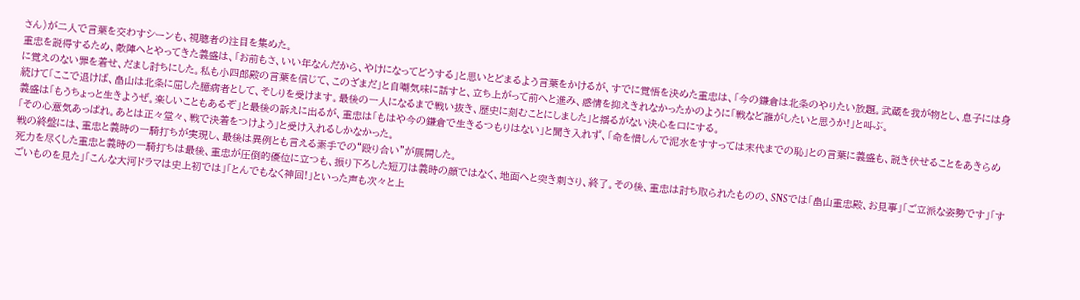さん)が二人で言葉を交わすシーンも、視聴者の注目を集めた。
重忠を説得するため、敵陣へとやってきた義盛は、「お前もさ、いい年なんだから、やけになってどうする」と思いとどまるよう言葉をかけるが、すでに覚悟を決めた重忠は、「今の鎌倉は北条のやりたい放題。武蔵を我が物とし、息子には身に覚えのない罪を着せ、だまし討ちにした。私も小四郎殿の言葉を信じて、このざまだ」と自嘲気味に話すと、立ち上がって前へと進み、感情を抑えきれなかったかのように「戦など誰がしたいと思うか!」と叫ぶ。
続けて「ここで退けば、畠山は北条に屈した臆病者として、そしりを受けます。最後の一人になるまで戦い抜き、歴史に刻むことにしました」と揺るがない決心を口にする。
義盛は「もうちょっと生きようぜ。楽しいこともあるぞ」と最後の訴えに出るが、重忠は「もはや今の鎌倉で生きるつもりはない」と聞き入れず、「命を惜しんで泥水をすすっては末代までの恥」との言葉に義盛も、説き伏せることをあきらめ「その心意気あっぱれ。あとは正々堂々、戦で決着をつけよう」と受け入れるしかなかった。
戦の終盤には、重忠と義時の一騎打ちが実現し、最後は異例とも言える素手での“殴り合い”が展開した。
死力を尽くした重忠と義時の一騎打ちは最後、重忠が圧倒的優位に立つも、振り下ろした短刀は義時の顔ではなく、地面へと突き刺さり、終了。その後、重忠は討ち取られたものの、SNSでは「畠山重忠殿、お見事」「ご立派な姿勢です」「すごいものを見た」「こんな大河ドラマは史上初では」「とんでもなく神回!」といった声も次々と上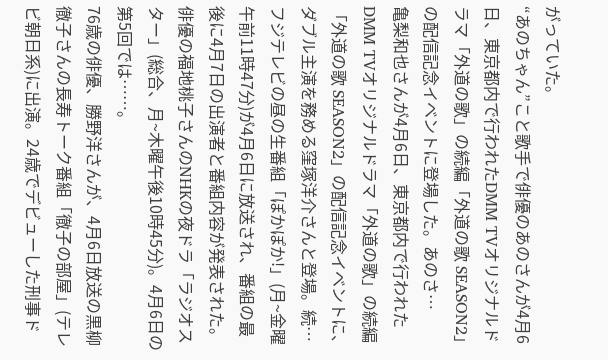がっていた。
“あのちゃん”こと歌手で俳優のあのさんが4月6日、東京都内で行われたDMM TVオリジナルドラマ「外道の歌」の続編「外道の歌 SEASON2」の配信記念イベントに登場した。あのさ…
亀梨和也さんが4月6日、東京都内で行われたDMM TVオリジナルドラマ「外道の歌」の続編「外道の歌 SEASON2」の配信記念イベントに、ダブル主演を務める窪塚洋介さんと登場。続…
フジテレビの昼の生番組「ぽかぽか!」(月~金曜午前11時47分)が4月6日に放送され、番組の最後に4月7日の出演者と番組内容が発表された。
俳優の福地桃子さんのNHKの夜ドラ「ラジオスター」(総合、月~木曜午後10時45分)。4月6日の第5回では……。
76歳の俳優、勝野洋さんが、4月6日放送の黒柳徹子さんの長寿トーク番組「徹子の部屋」(テレビ朝日系)に出演。24歳でデビューした刑事ド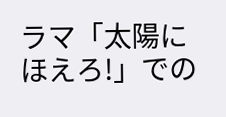ラマ「太陽にほえろ!」での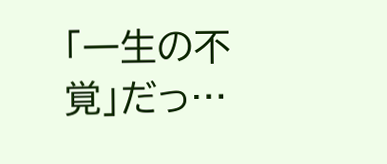「一生の不覚」だっ…